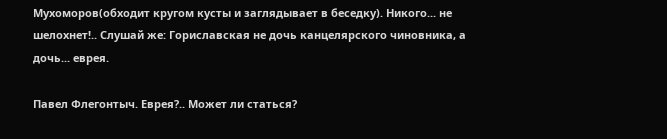Мухоморов(обходит кругом кусты и заглядывает в беседку). Никого... не шелохнет!.. Слушай же: Гориславская не дочь канцелярского чиновника, а дочь... еврея.

Павел Флегонтыч. Еврея?.. Может ли статься?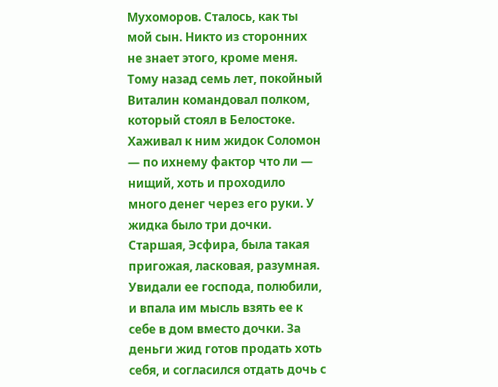Мухоморов. Сталось, как ты мой сын. Никто из сторонних не знает этого, кроме меня. Тому назад семь лет, покойный Виталин командовал полком, который стоял в Белостоке. Хаживал к ним жидок Соломон — по ихнему фактор что ли — нищий, хоть и проходило много денег через его руки. У жидка было три дочки. Старшая, Эсфира, была такая пригожая, ласковая, разумная. Увидали ее господа, полюбили, и впала им мысль взять ее к себе в дом вместо дочки. За деньги жид готов продать хоть себя, и согласился отдать дочь с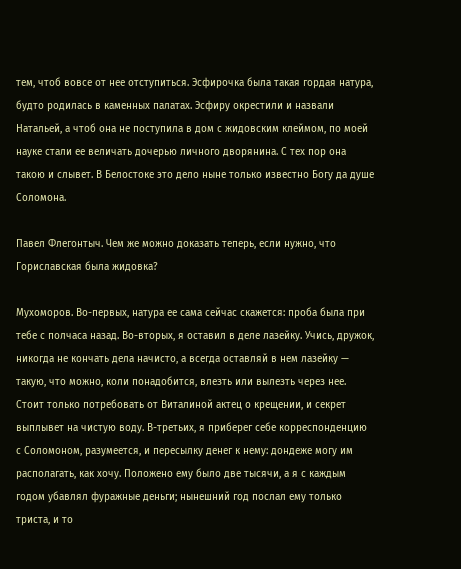тем, чтоб вовсе от нее отступиться. Эсфирочка была такая гордая натура, будто родилась в каменных палатах. Эсфиру окрестили и назвали Натальей, а чтоб она не поступила в дом с жидовским клеймом, по моей науке стали ее величать дочерью личного дворянина. С тех пор она такою и слывет. В Белостоке это дело ныне только известно Богу да душе Соломона.

Павел Флегонтыч. Чем же можно доказать теперь, если нужно, что Гориславская была жидовка?

Мухоморов. Во-первых, натура ее сама сейчас скажется: проба была при тебе с полчаса назад. Во-вторых, я оставил в деле лазейку. Учись, дружок, никогда не кончать дела начисто, а всегда оставляй в нем лазейку — такую, что можно, коли понадобится, влезть или вылезть через нее. Стоит только потребовать от Виталиной актец о крещении, и секрет выплывет на чистую воду. В-третьих, я приберег себе корреспонденцию с Соломоном, разумеется, и пересылку денег к нему: дондеже могу им располагать, как хочу. Положено ему было две тысячи, а я с каждым годом убавлял фуражные деньги; нынешний год послал ему только триста, и то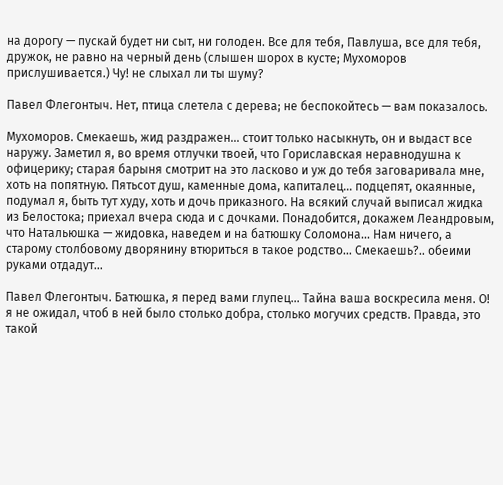на дорогу — пускай будет ни сыт, ни голоден. Все для тебя, Павлуша, все для тебя, дружок, не равно на черный день (слышен шорох в кусте; Мухоморов прислушивается.) Чу! не слыхал ли ты шуму?

Павел Флегонтыч. Нет, птица слетела с дерева; не беспокойтесь — вам показалось.

Мухоморов. Смекаешь, жид раздражен... стоит только насыкнуть, он и выдаст все наружу. Заметил я, во время отлучки твоей, что Гориславская неравнодушна к офицерику; старая барыня смотрит на это ласково и уж до тебя заговаривала мне, хоть на попятную. Пятьсот душ, каменные дома, капиталец... подцепят, окаянные, подумал я, быть тут худу, хоть и дочь приказного. На всякий случай выписал жидка из Белостока; приехал вчера сюда и с дочками. Понадобится, докажем Леандровым, что Натальюшка — жидовка, наведем и на батюшку Соломона... Нам ничего, а старому столбовому дворянину втюриться в такое родство... Смекаешь?.. обеими руками отдадут...

Павел Флегонтыч. Батюшка, я перед вами глупец... Тайна ваша воскресила меня. О! я не ожидал, чтоб в ней было столько добра, столько могучих средств. Правда, это такой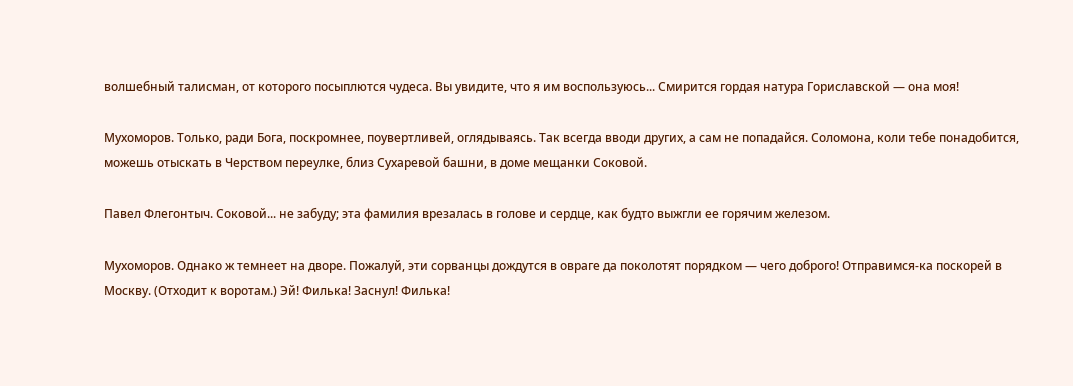волшебный талисман, от которого посыплются чудеса. Вы увидите, что я им воспользуюсь... Смирится гордая натура Гориславской — она моя!

Мухоморов. Только, ради Бога, поскромнее, поувертливей, оглядываясь. Так всегда вводи других, а сам не попадайся. Соломона, коли тебе понадобится, можешь отыскать в Черством переулке, близ Сухаревой башни, в доме мещанки Соковой.

Павел Флегонтыч. Соковой... не забуду; эта фамилия врезалась в голове и сердце, как будто выжгли ее горячим железом.

Мухоморов. Однако ж темнеет на дворе. Пожалуй, эти сорванцы дождутся в овраге да поколотят порядком — чего доброго! Отправимся-ка поскорей в Москву. (Отходит к воротам.) Эй! Филька! Заснул! Филька!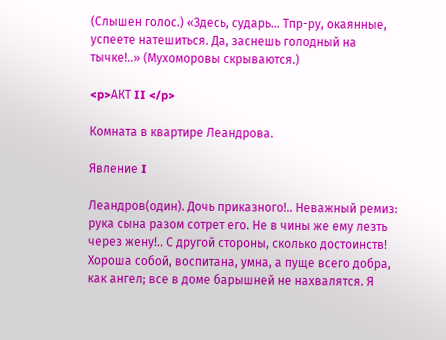(Слышен голос.) «Здесь, сударь... Тпр-ру, окаянные, успеете натешиться. Да, заснешь голодный на тычке!..» (Мухоморовы скрываются.)

<p>АКТ II </p>

Комната в квартире Леандрова.

Явление I

Леандров(один). Дочь приказного!.. Неважный ремиз: рука сына разом сотрет его. Не в чины же ему лезть через жену!.. С другой стороны, сколько достоинств! Хороша собой, воспитана, умна, а пуще всего добра, как ангел; все в доме барышней не нахвалятся. Я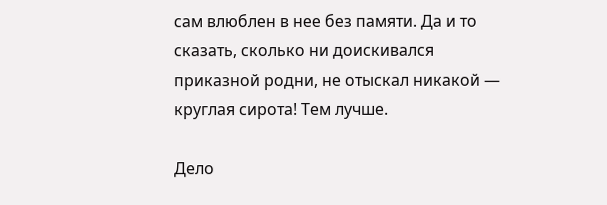сам влюблен в нее без памяти. Да и то сказать, сколько ни доискивался приказной родни, не отыскал никакой — круглая сирота! Тем лучше.

Дело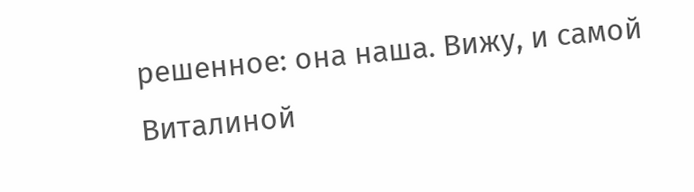решенное: она наша. Вижу, и самой Виталиной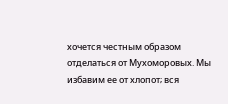хочется честным образом отделаться от Мухоморовых. Мы избавим ее от хлопот; вся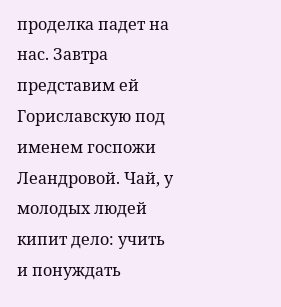проделка падет на нас. Завтра представим ей Гориславскую под именем госпожи Леандровой. Чай, у молодых людей кипит дело: учить и понуждать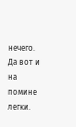нечего. Да вот и на помине легки.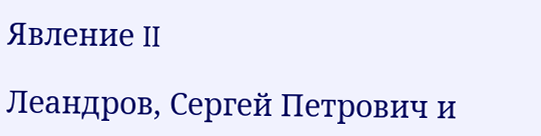Явление II

Леандров, Сергей Петрович и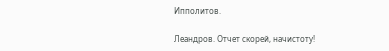Ипполитов.

Леандров. Отчет скорей, начистоту!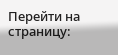Перейти на страницу: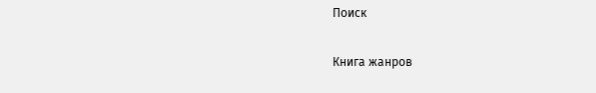Поиск

Книга жанров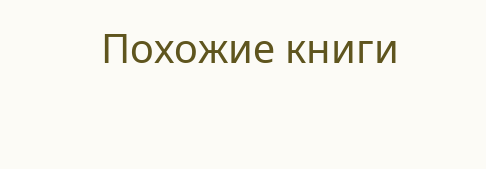Похожие книги